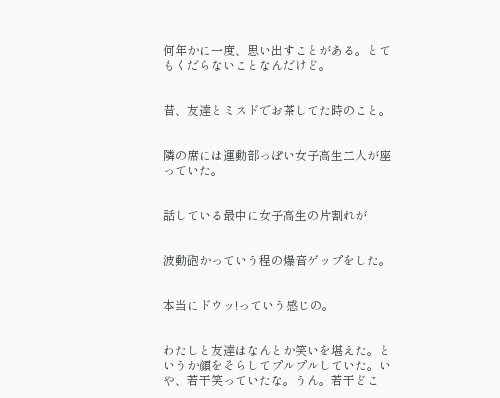何年かに一度、思い出すことがある。とてもくだらないことなんだけど。


昔、友達とミスドでお茶してた時のこと。


隣の席には運動部っぽい女子高生二人が座っていた。


話している最中に女子高生の片割れが


波動砲かっていう程の爆音ゲップをした。


本当にドウッ!っていう感じの。


わたしと友達はなんとか笑いを堪えた。というか顔をそらしてプルプルしていた。いや、若干笑っていたな。うん。若干どこ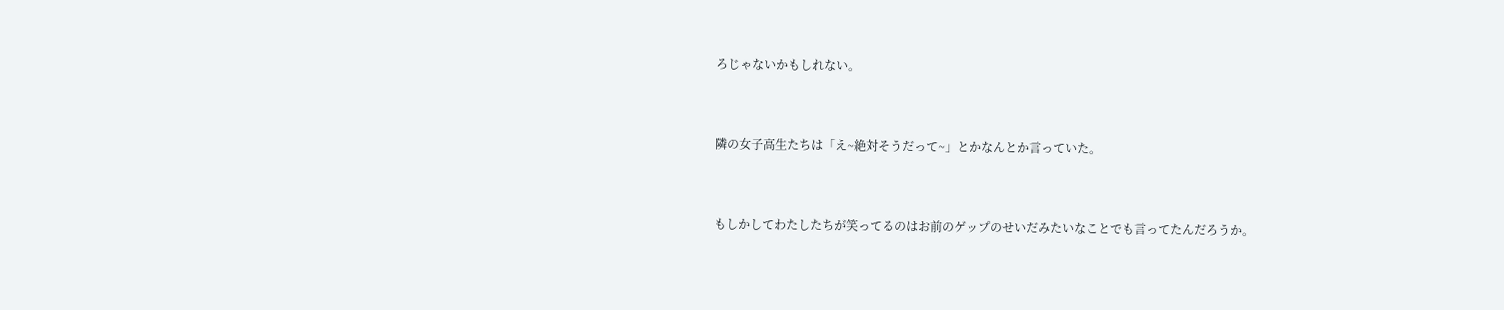ろじゃないかもしれない。


隣の女子高生たちは「え~絶対そうだって~」とかなんとか言っていた。


もしかしてわたしたちが笑ってるのはお前のゲップのせいだみたいなことでも言ってたんだろうか。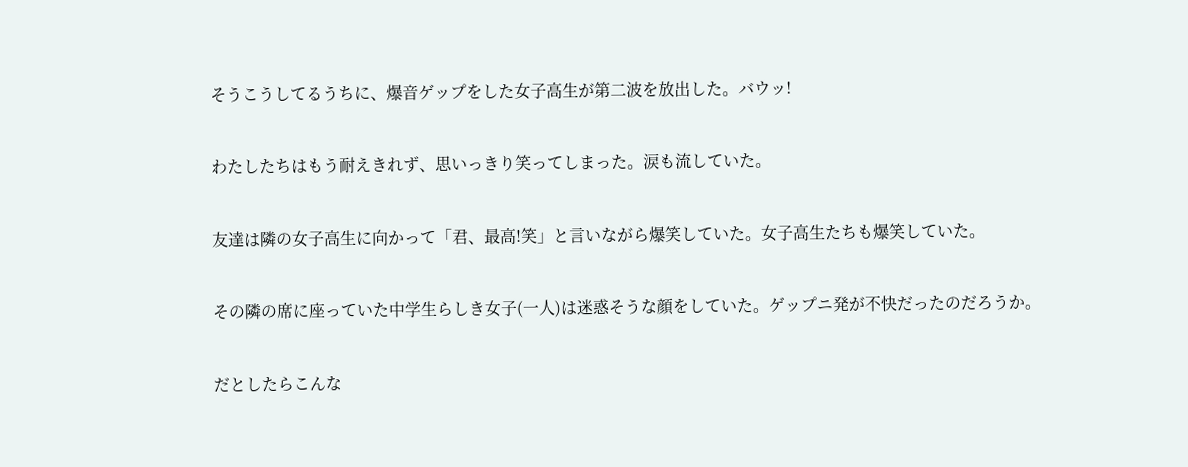そうこうしてるうちに、爆音ゲップをした女子高生が第二波を放出した。バウッ!


わたしたちはもう耐えきれず、思いっきり笑ってしまった。涙も流していた。


友達は隣の女子高生に向かって「君、最高!笑」と言いながら爆笑していた。女子高生たちも爆笑していた。


その隣の席に座っていた中学生らしき女子(一人)は迷惑そうな顔をしていた。ゲップニ発が不快だったのだろうか。


だとしたらこんな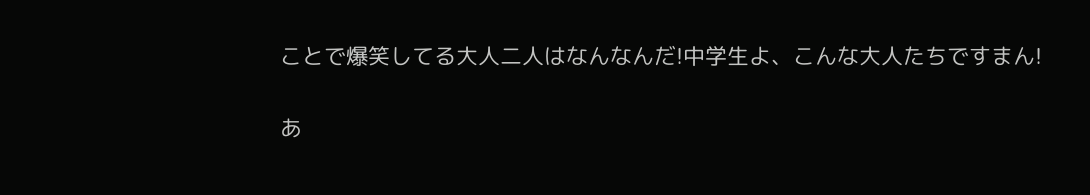ことで爆笑してる大人二人はなんなんだ!中学生よ、こんな大人たちですまん!


あ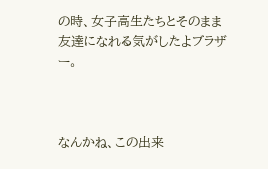の時、女子高生たちとそのまま友達になれる気がしたよブラザー。



なんかね、この出来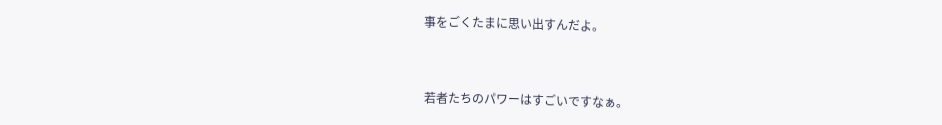事をごくたまに思い出すんだよ。


若者たちのパワーはすごいですなぁ。